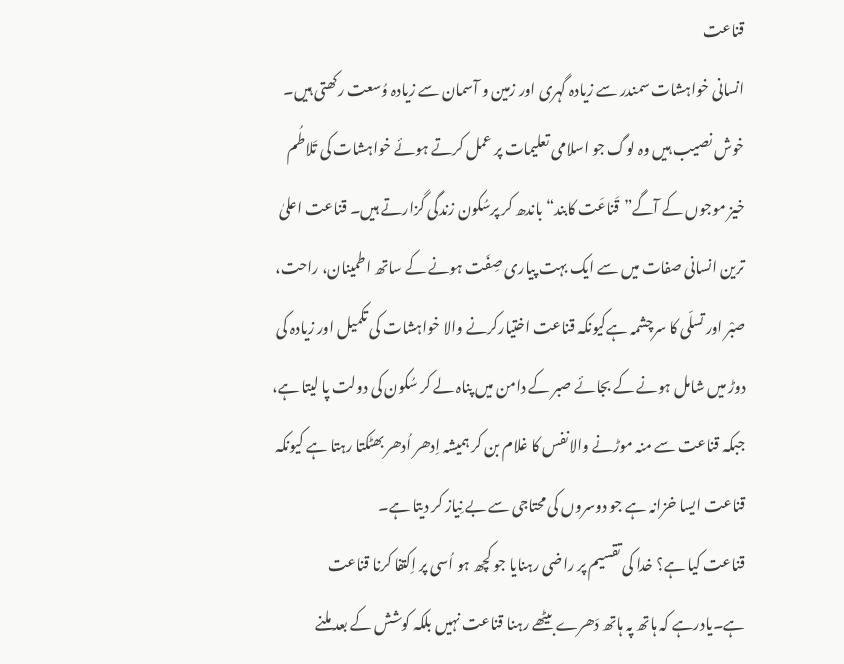قناعت
انسانی خواہشات سمندر سے زیادہ گہری اور زمین و آسمان سے زیادہ وُسعت رکھتی ہیں۔ خوش نصیب ہیں وہ لوگ جو اسلامی تعلیمات پر عمل کرتے ہوئے خواہشات کی تَلاطُم خیز موجوں کے آگے”قَناعَت کابند“ باندھ کر پرسُکون زندگی گزارتے ہیں۔ قناعت اعلیٰ ترین انسانی صفات میں سے ایک بہت پیاری صِفَت ہونے کے ساتھ اطمینان، راحت، صبْر اور تسلّی کا سرچشمہ ہےکیونکہ قناعت اختیارکرنے والا خواہشات کی تکمیل اور زیادہ کی دوڑ میں شامل ہونے کے بجائے صبر کے دامن میں پناہ لے کر سُکون کی دولت پا لیتا ہے، جبکہ قناعت سے منہ موڑنے والانفس کا غلام بن کر ہمیشہ اِدھر اُدھر بھٹکتا رہتا ہے کیونکہ قناعت ایسا خزانہ ہے جو دوسروں کی محتاجی سے بے نِیاز کر دیتا ہے۔
قناعت کیا ہے؟ خدا کی تقسیم پر راضی رہنایا جو کچھ ہو اُسی پر اِکتفا کرنا قناعت ہے۔یادرہے کہ ہاتھ پہ ہاتھ دَھرے بیٹھے رہنا قناعت نہیں بلکہ کوشش کے بعد ملنے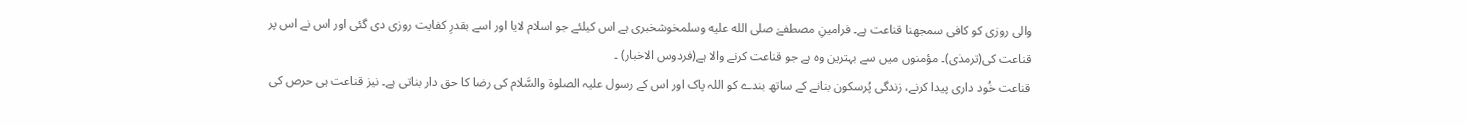والی روزی کو کافی سمجھنا قناعت ہے۔ فرامینِ مصطفےٰ صلى الله عليه وسلمخوشخبری ہے اس کیلئے جو اسلام لایا اور اسے بقدرِ کفایت روزی دی گئی اور اس نے اس پر قناعت کی(ترمذی)۔ مؤمنوں میں سے بہترین وہ ہے جو قناعت کرنے والا ہے(فردوس الاخبار) ۔
قناعت خُود داری پیدا کرنے، زندگی پُرسکون بنانے کے ساتھ بندے کو اللہ پاک اور اس کے رسول علیہ الصلوۃ والسَّلام کی رضا کا حق دار بناتی ہے۔ نیز قناعت ہی حرص کی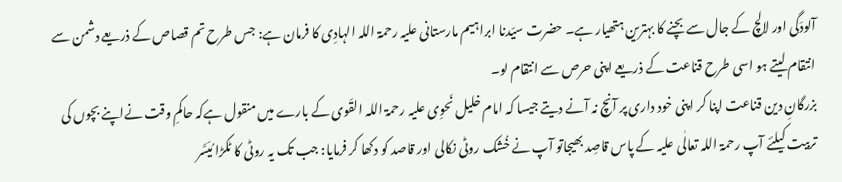آلودَگی اور لالچ کے جال سے بچنے کا بہترین ہتھیار ہے۔ حضرت سیّدنا ابراہیم مارستانی علیہ رحمۃ اللہ الہادِی کا فرمان ہے: جس طرح تم قصاص کے ذریعے دشمن سے انتقام لیتے ہو اسی طرح قناعت کے ذریعے اپنی حرص سے انتقام لو۔
بزرگانِ دین قناعت اپنا کر اپنی خود داری پر آنچ نہ آنے دیتے جیسا کہ امام خلیل نَحوِی علیہ رحمۃ اللہ القَوی کے بارے میں منقول ہےکہ حاکمِ وقت نےاپنے بچوں کی تربیت کیلئے آپ رحمۃ اللہ تعالٰی علیہ کے پاس قاصِد بھیجاتو آپ نے خُشک روٹی نکالی اور قاصد کو دکھا کر فرمایا: جب تک یہ روٹی کا ٹکڑا مُیَسَّر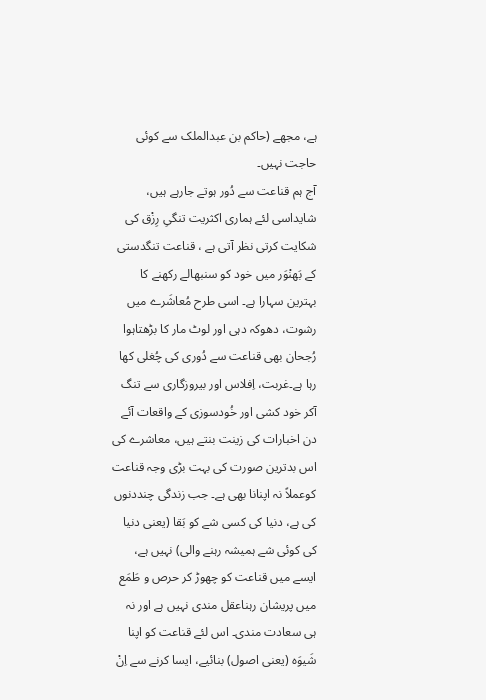ہے، مجھے (حاکم بن عبدالملک سے کوئی حاجت نہیں۔
آج ہم قناعت سے دُور ہوتے جارہے ہیں، شایداسی لئے ہماری اکثریت تنگیِ رِزْق کی شکایت کرتی نظر آتی ہے ، قناعت تنگدستی کے بَھنْوَر میں خود کو سنبھالے رکھنے کا بہترین سہارا ہے۔ اسی طرح مُعاشَرے میں رشوت، دھوکہ دہی اور لوٹ مار کا بڑھتاہوا رُجحان بھی قناعت سے دُوری کی چُغلی کھا رہا ہے۔غربت، اِفلاس اور بیروزگاری سے تنگ آکر خود کشی اور خُودسوزی کے واقعات آئے دن اخبارات کی زینت بنتے ہیں، معاشرے کی اس بدترین صورت کی بہت بڑی وجہ قناعت کوعملاً نہ اپنانا بھی ہے۔ جب زندگی چنددنوں کی ہے، دنیا کی کسی شے کو بَقا (یعنی دنیا کی کوئی شے ہمیشہ رہنے والی) نہیں ہے، ایسے میں قناعت کو چھوڑ کر حرص و طَمَع میں پریشان رہناعقل مندی نہیں ہے اور نہ ہی سعادت مندی۔ اس لئے قناعت کو اپنا شَیوَہ (یعنی اصول) بنائیے، ایسا کرنے سے اِنْ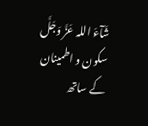شَآءَ اللہ عَزَّ وَجَلَّ سکون و اطمینان کے ساتھ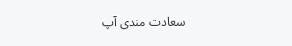سعادت مندی آپ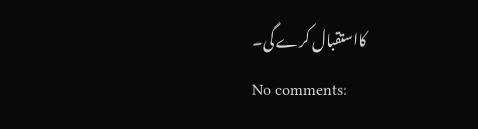کااستقبال کرے گی۔
No comments: